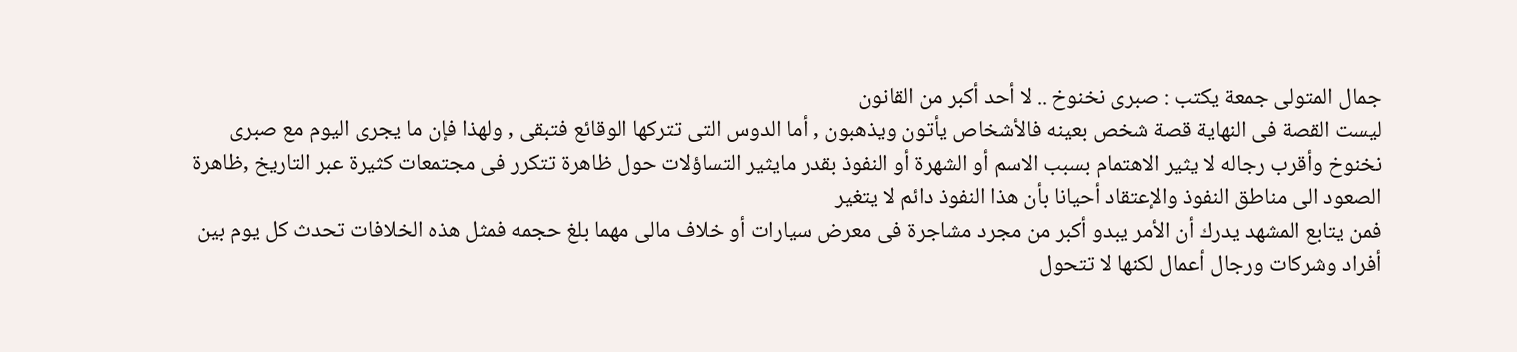جمال المتولى جمعة يكتب : صبرى نخنوخ .. لا أحد أكبر من القانون
ليست القصة فى النهاية قصة شخص بعينه فالأشخاص يأتون ويذهبون , أما الدوس التى تتركها الوقائع فتبقى , ولهذا فإن ما يجرى اليوم مع صبرى نخنوخ وأقرب رجاله لا يثير الاهتمام بسبب الاسم أو الشهرة أو النفوذ بقدر مايثير التساؤلات حول ظاهرة تتكرر فى مجتمعات كثيرة عبر التاريخ ,ظاهرة الصعود الى مناطق النفوذ والإعتقاد أحيانا بأن هذا النفوذ دائم لا يتغير
فمن يتابع المشهد يدرك أن الأمر يبدو أكبر من مجرد مشاجرة فى معرض سيارات أو خلاف مالى مهما بلغ حجمه فمثل هذه الخلافات تحدث كل يوم بين أفراد وشركات ورجال أعمال لكنها لا تتحول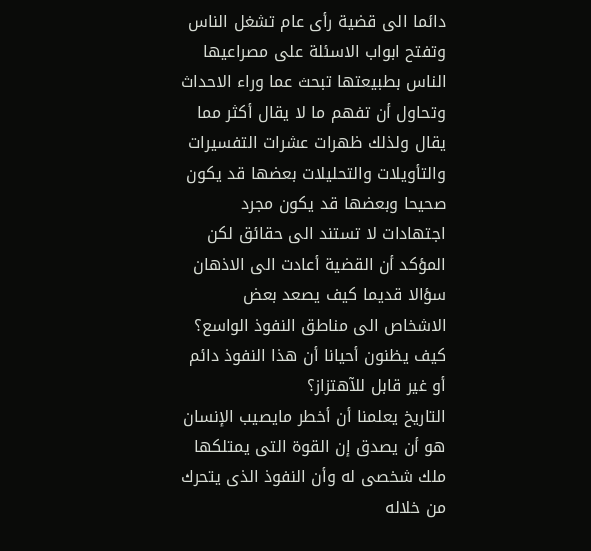دائما الى قضية رأى عام تشغل الناس وتفتح ابواب الاسئلة على مصراعيها
الناس بطبيعتها تبحث عما وراء الاحداث وتحاول أن تفهم ما لا يقال أكثر مما يقال ولذلك ظهرات عشرات التفسيرات والتأويلات والتحليلات بعضها قد يكون صحيحا وبعضها قد يكون مجرد اجتهادات لا تستند الى حقائق لكن المؤكد أن القضية أعادت الى الاذهان سؤالا قديما كيف يصعد بعض الاشخاص الى مناطق النفوذ الواسع؟ كيف يظنون أحيانا أن هذا النفوذ دائم أو غير قابل للآهتزاز؟
التاريخ يعلمنا أن أخطر مايصيب الإنسان هو أن يصدق إن القوة التى يمتلكها ملك شخصى له وأن النفوذ الذى يتحرك من خلاله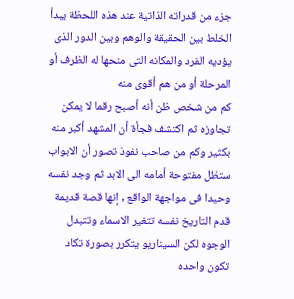جزء من قدراته الذاتية عند هذه اللحظة يبدأ الخلط بين الحقيقة والوهم وبين الدور الذى يؤديه الفرد والمكانه التى منحها له الظرف أو المرحلة أو من هم أقوى منه
كم من شخص ظن أنه أصبح رقما لا يمكن تجاوزه ثم اكتشف فجأة أن المشهد أكبر منه بكثير وكم من صاحب نفوذ تصور أن الابواب ستظل مفتوحة أمامه الى الابد ثم وجد نفسه وحيدا فى مواجهة الواقع , إنها قصة قديمة قدم التاريخ نفسه تتغير الاسماء وتتبدل الوجوه لكن السيناريو يتكرر بصورة تكاد تكون واحده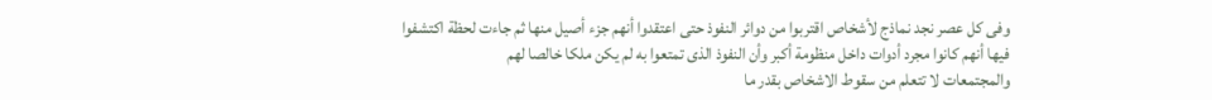وفى كل عصر نجد نماذج لأشخاص اقتربوا من دوائر النفوذ حتى اعتقدوا أنهم جزء أصيل منها ثم جاءت لحظة اكتشفوا فيها أنهم كانوا مجرد أدوات داخل منظومة أكبر وأن النفوذ الذى تمتعوا به لم يكن ملكا خالصا لهم
والمجتمعات لا تتعلم من سقوط الاشخاص بقدر ما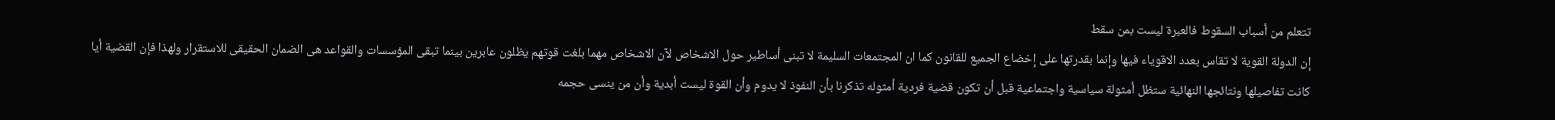تتعلم من أسباب السقوط فالعبرة ليست بمن سقط
إن الدولة القوية لا تقاس بعدد الاقوياء فيها وإنما بقدرتها على إخضاع الجميع للقانون كما ان المجتمعات السليمة لا تبنى أساطير حول الاشخاص لآن الاشخاص مهما بلغت قوتهم يظلون عابرين بينما تبقى المؤسسات والقواعد هى الضمان الحقيقى للاستقرار ولهذا فإن القضية أيا كانت تفاصيلها ونتائجها النهائية ستظل أمثولة سياسية واجتماعية قبل أن تكون قضية فردية أمثوله تذكرنا بأن النفوذ لا يدوم وأن القوة ليست أبدية وأن من ينسى حجمه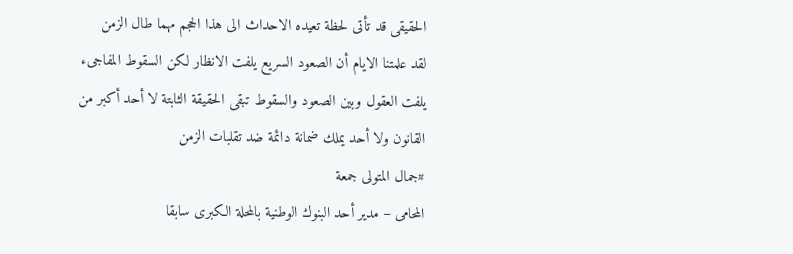الحقيقى قد تأتى لحظة تعيده الاحداث الى هذا الحجم مهما طال الزمن
لقد علمتنا الايام أن الصعود السريع يلفت الانظار لكن السقوط المفاجىء يلفت العقول وبين الصعود والسقوط تبقى الحقيقة الثابتة لا أحد أكبر من القانون ولا أحد يملك ضمانة دائمة ضد تقلبات الزمن
#جمال المتولى جمعة
المحامى – مدير أحد البنوك الوطنية بالمحلة الكبرى سابقا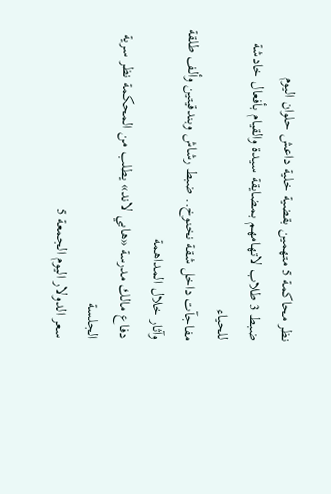نظر محاكمة 5 متهمين بقضية خلية داعش حلوان اليوم
ضبط 3 طلاب لاتهامهم بمضايقة سيدة والقيام بأفعال خادشة للحياء
مفاجآت داخل شقة نخنوخ.. ضبط رشاش وبندقيتين وألف طلقة وآثار خلال المداهمة
دفاع مالك مدرسة «هابي لاند» يطلب من المحكمة نظر سرية الجلسة
سعر الدولار اليوم الجمعة 5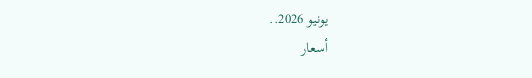يونيو 2026..
أسعار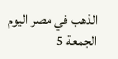الذهب في مصر اليوم الجمعة 5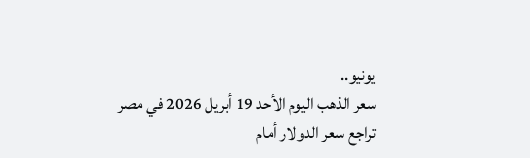يونيو..
سعر الذهب اليوم الأحد 19 أبريل 2026 في مصر
تراجع سعر الدولار أمام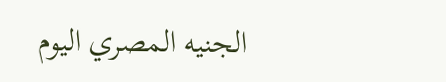الجنيه المصري اليوم